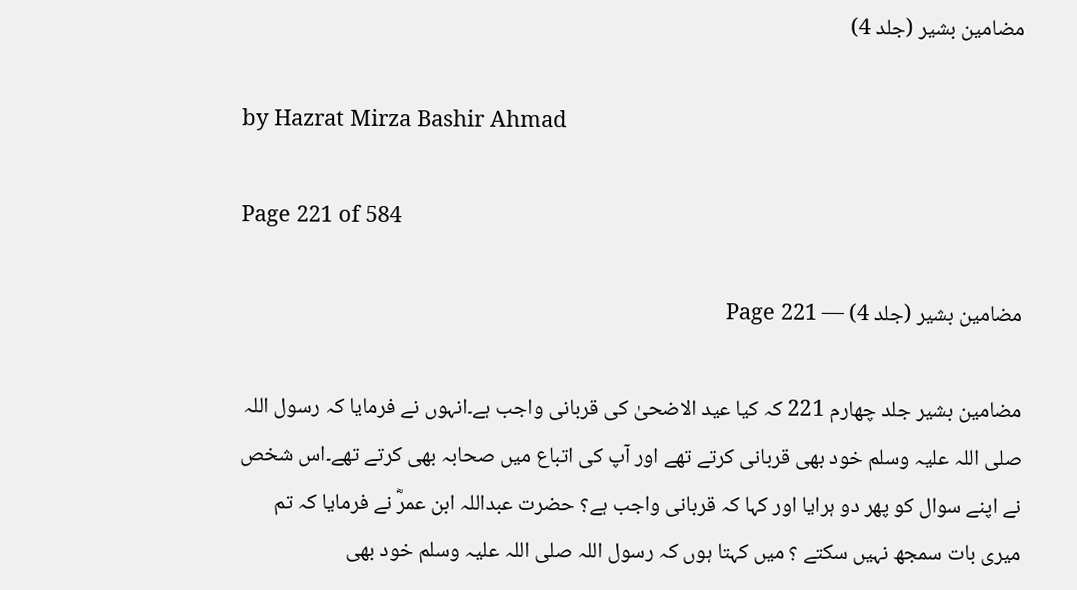مضامین بشیر (جلد 4)

by Hazrat Mirza Bashir Ahmad

Page 221 of 584

مضامین بشیر (جلد 4) — Page 221

مضامین بشیر جلد چهارم 221 کہ کیا عید الاضحیٰ کی قربانی واجب ہے۔انہوں نے فرمایا کہ رسول اللہ صلی اللہ علیہ وسلم خود بھی قربانی کرتے تھے اور آپ کی اتباع میں صحابہ بھی کرتے تھے۔اس شخص نے اپنے سوال کو پھر دو ہرایا اور کہا کہ قربانی واجب ہے؟ حضرت عبداللہ ابن عمرؓ نے فرمایا کہ تم میری بات سمجھ نہیں سکتے ؟ میں کہتا ہوں کہ رسول اللہ صلی اللہ علیہ وسلم خود بھی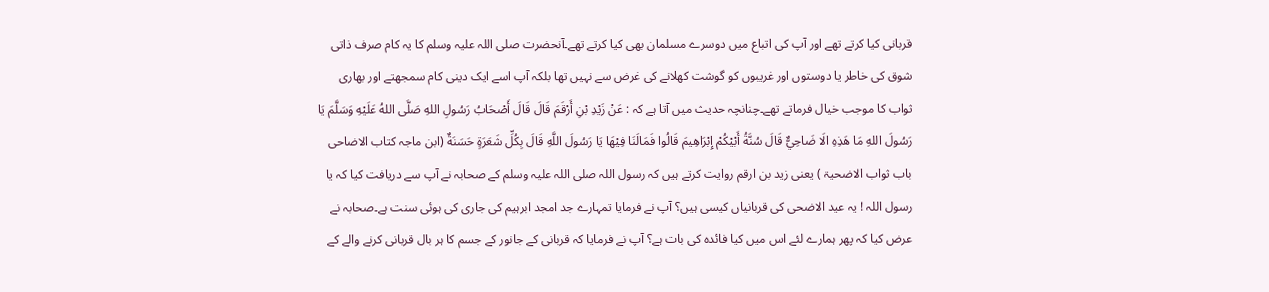قربانی کیا کرتے تھے اور آپ کی اتباع میں دوسرے مسلمان بھی کیا کرتے تھے۔آنحضرت صلی اللہ علیہ وسلم کا یہ کام صرف ذاتی شوق کی خاطر یا دوستوں اور غریبوں کو گوشت کھلانے کی غرض سے نہیں تھا بلکہ آپ اسے ایک دینی کام سمجھتے اور بھاری ثواب کا موجب خیال فرماتے تھے۔چنانچہ حدیث میں آتا ہے کہ : عَنْ زَيْدِ بْنِ أَرْقَمَ قَالَ قَالَ أَصْحَابُ رَسُولِ اللهِ صَلَّى اللهُ عَلَيْهِ وَسَلَّمَ يَا رَسُولَ اللهِ مَا هَذِهِ الَا ضَاحِيٌّ قَالَ سُنَّةُ أَبْيْكُمْ إِبْرَاهِيمَ قَالُوا فَمَالَنَا فِيْهَا يَا رَسُولَ اللَّهِ قَالَ بِكُلِّ شَعَرَةٍ حَسَنَةٌ (ابن ماجہ کتاب الاضاحی باب ثواب الاضحیۃ ) یعنی زید بن ارقم روایت کرتے ہیں کہ رسول اللہ صلی اللہ علیہ وسلم کے صحابہ نے آپ سے دریافت کیا کہ یا رسول اللہ ! یہ عید الاضحی کی قربانیاں کیسی ہیں؟ آپ نے فرمایا تمہارے جد امجد ابرہیم کی جاری کی ہوئی سنت ہے۔صحابہ نے عرض کیا کہ پھر ہمارے لئے اس میں کیا فائدہ کی بات ہے؟ آپ نے فرمایا کہ قربانی کے جانور کے جسم کا ہر بال قربانی کرنے والے کے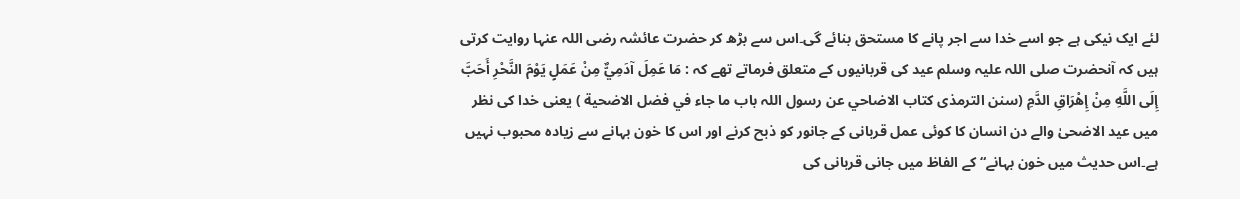لئے ایک نیکی ہے جو اسے خدا سے اجر پانے کا مستحق بنائے گی۔اس سے بڑھ کر حضرت عائشہ رضی اللہ عنہا روایت کرتی ہیں کہ آنحضرت صلی اللہ علیہ وسلم عید کی قربانیوں کے متعلق فرماتے تھے کہ : مَا عَمِلَ آدَمِيٌّ مِنْ عَمَلٍ يَوْمَ النَّحْرِ أَحَبَّ إِلَى اللَّهِ مِنْ إِهْرَاقِ الدَّمِ (سنن الترمذی کتاب الاضاحي عن رسول اللہ باب ما جاء في فضل الاضحية ) یعنی خدا کی نظر میں عید الاضحیٰ والے دن انسان کا کوئی عمل قربانی کے جانور کو ذبح کرنے اور اس کا خون بہانے سے زیادہ محبوب نہیں ہے۔اس حدیث میں خون بہانے“ کے الفاظ میں جانی قربانی کی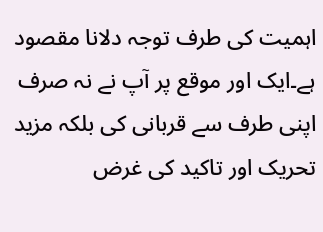اہمیت کی طرف توجہ دلانا مقصود ہے۔ایک اور موقع پر آپ نے نہ صرف اپنی طرف سے قربانی کی بلکہ مزید تحریک اور تاکید کی غرض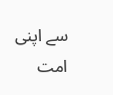سے اپنی امت